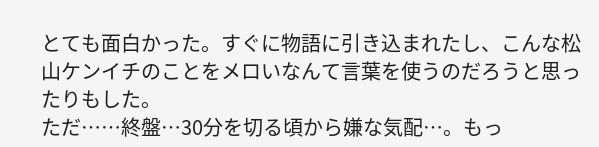とても面白かった。すぐに物語に引き込まれたし、こんな松山ケンイチのことをメロいなんて言葉を使うのだろうと思ったりもした。
ただ……終盤…30分を切る頃から嫌な気配…。もっ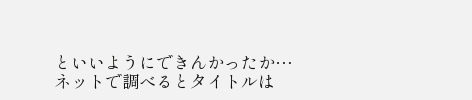といいようにできんかったか…
ネットで調べるとタイトルは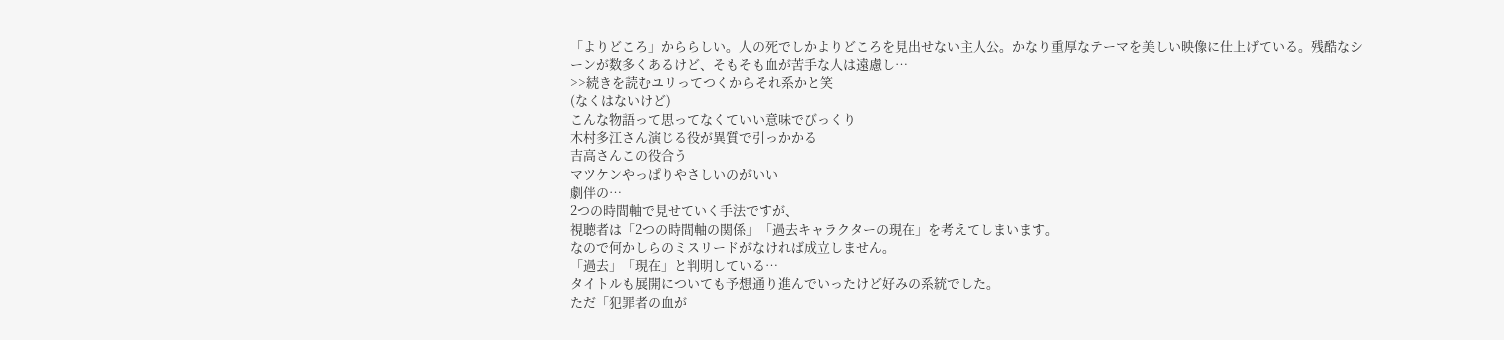「よりどころ」かららしい。人の死でしかよりどころを見出せない主人公。かなり重厚なテーマを美しい映像に仕上げている。残酷なシーンが数多くあるけど、そもそも血が苦手な人は遠慮し…
>>続きを読むユリってつくからそれ系かと笑
(なくはないけど)
こんな物語って思ってなくていい意味でびっくり
木村多江さん演じる役が異質で引っかかる
吉高さんこの役合う
マツケンやっぱりやさしいのがいい
劇伴の…
2つの時間軸で見せていく手法ですが、
視聴者は「2つの時間軸の関係」「過去キャラクターの現在」を考えてしまいます。
なので何かしらのミスリードがなければ成立しません。
「過去」「現在」と判明している…
タイトルも展開についても予想通り進んでいったけど好みの系統でした。
ただ「犯罪者の血が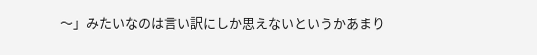〜」みたいなのは言い訳にしか思えないというかあまり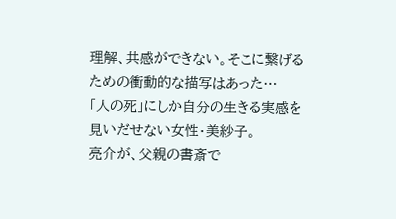理解、共感ができない。そこに繋げるための衝動的な描写はあった…
「人の死」にしか自分の生きる実感を見いだせない女性・美紗子。
亮介が、父親の書斎で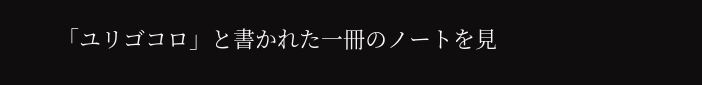「ユリゴコロ」と書かれた一冊のノートを見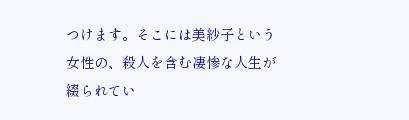つけます。そこには美紗子という女性の、殺人を含む凄惨な人生が綴られてい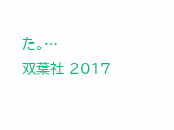た。…
双葉社 2017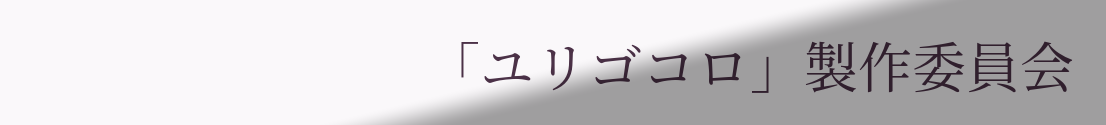「ユリゴコロ」製作委員会